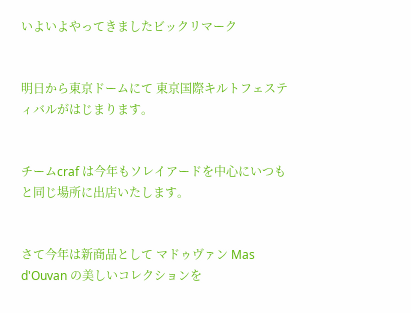いよいよやってきましたビックリマーク


明日から東京ドームにて 東京国際キルトフェスティバルがはじまります。


チームcraf は今年もソレイアードを中心にいつもと同じ場所に出店いたします。


さて今年は新商品として マドゥヴァン Mas d'Ouvan の美しいコレクションを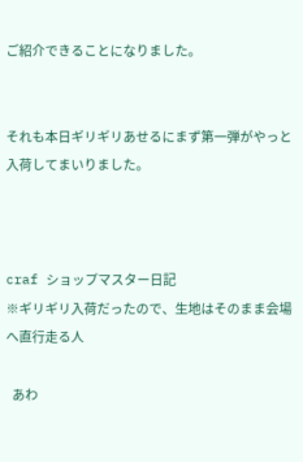ご紹介できることになりました。


それも本日ギリギリあせるにまず第一弾がやっと入荷してまいりました。



craf ショップマスター日記
※ギリギリ入荷だったので、生地はそのまま会場へ直行走る人

  あわ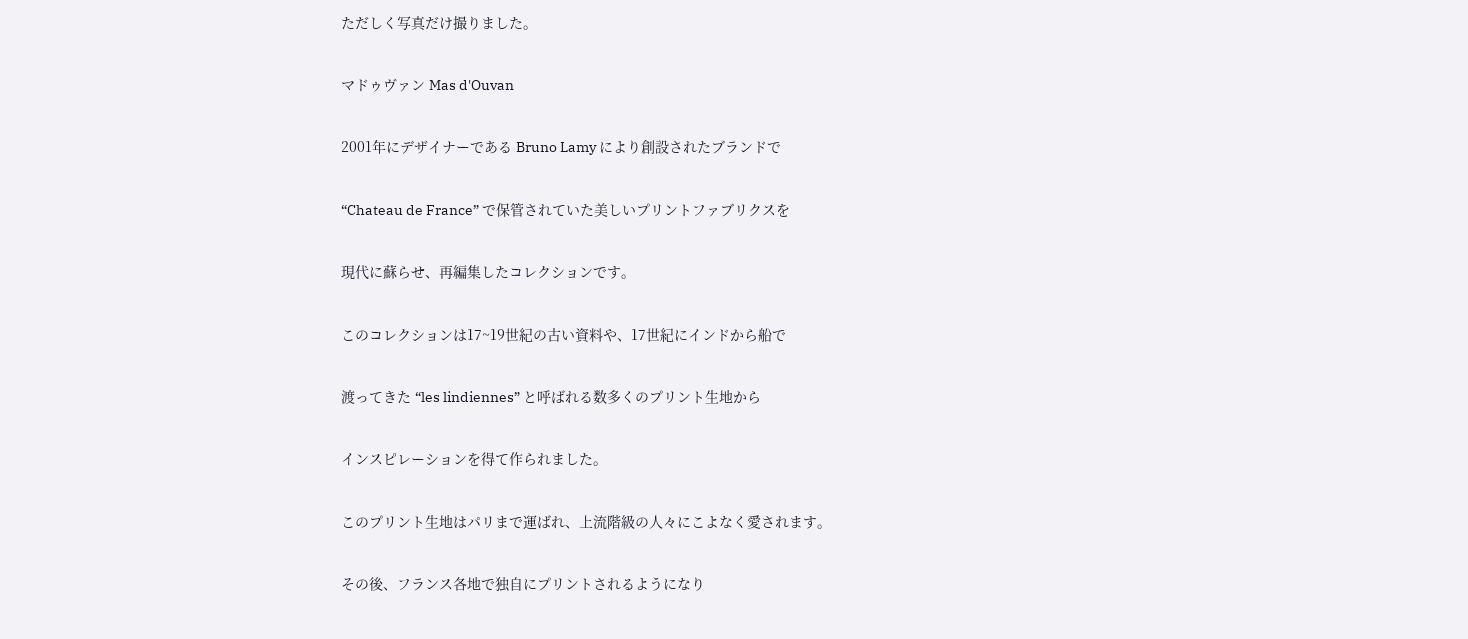ただしく写真だけ撮りました。


マドゥヴァン Mas d'Ouvan


2001年にデザイナーである Bruno Lamy により創設されたブランドで


“Chateau de France” で保管されていた美しいプリントファブリクスを


現代に蘇らせ、再編集したコレクションです。


このコレクションは17~19世紀の古い資料や、17世紀にインドから船で


渡ってきた “les lindiennes” と呼ばれる数多くのプリント生地から


インスピレーションを得て作られました。


このプリント生地はパリまで運ばれ、上流階級の人々にこよなく愛されます。


その後、フランス各地で独自にプリントされるようになり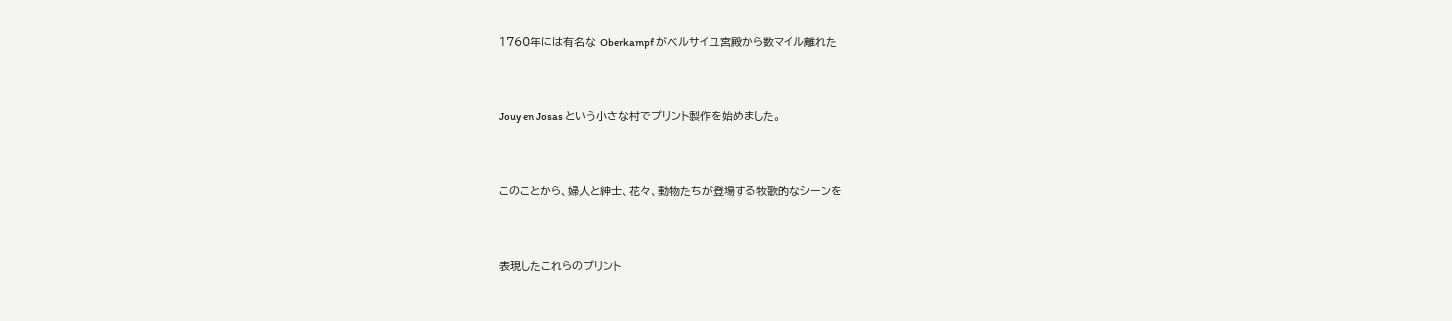1760年には有名な Oberkampf がベルサイユ宮殿から数マイル離れた


Jouy en Josas という小さな村でプリント製作を始めました。


このことから、婦人と紳士、花々、動物たちが登場する牧歌的なシーンを


表現したこれらのプリント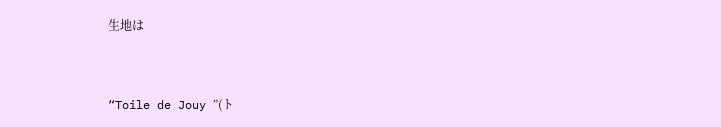生地は


“Toile de Jouy ”(ト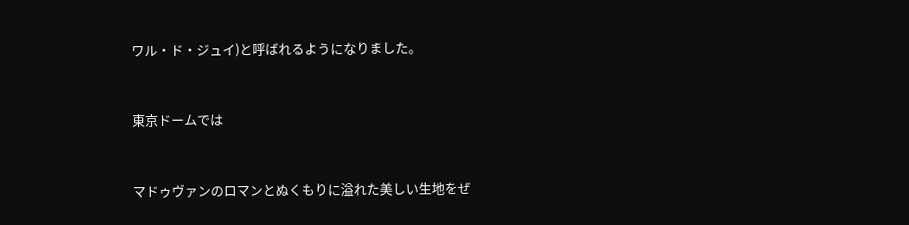ワル・ド・ジュイ)と呼ばれるようになりました。


東京ドームでは


マドゥヴァンのロマンとぬくもりに溢れた美しい生地をぜ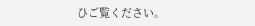ひご覧ください。